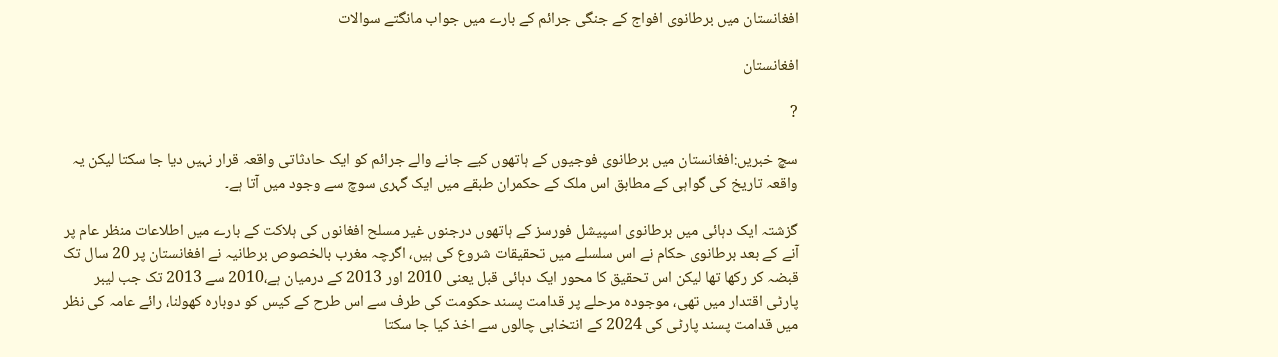افغانستان میں برطانوی افواج کے جنگی جرائم کے بارے میں جواب مانگتے سوالات

افغانستان

?

سچ خبریں:افغانستان میں برطانوی فوجیوں کے ہاتھوں کیے جانے والے جرائم کو ایک حادثاتی واقعہ قرار نہیں دیا جا سکتا لیکن یہ واقعہ تاریخ کی گواہی کے مطابق اس ملک کے حکمران طبقے میں ایک گہری سوچ سے وجود میں آتا ہے۔

گزشتہ ایک دہائی میں برطانوی اسپیشل فورسز کے ہاتھوں درجنوں غیر مسلح افغانوں کی ہلاکت کے بارے میں اطلاعات منظر عام پر آنے کے بعد برطانوی حکام نے اس سلسلے میں تحقیقات شروع کی ہیں، اگرچہ مغرب بالخصوص برطانیہ نے افغانستان پر 20 سال تک قبضہ کر رکھا تھا لیکن اس تحقیق کا محور ایک دہائی قبل یعنی 2010 اور 2013 کے درمیان ہے،2010 سے 2013 تک جب لیبر پارٹی اقتدار میں تھی، موجودہ مرحلے پر قدامت پسند حکومت کی طرف سے اس طرح کے کیس کو دوبارہ کھولنا، رائے عامہ کی نظر میں قدامت پسند پارٹی کی 2024 کے انتخابی چالوں سے اخذ کیا جا سکتا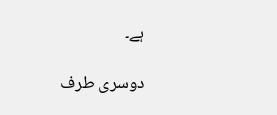ہے۔

دوسری طرف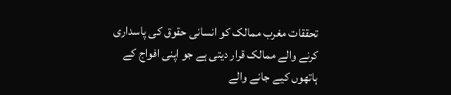تحققات مغرب ممالک کو انسانی حقوق کی پاسداری کرنے والے ممالک قرار دیتی ہے جو اپنی افواج کے ہاتھوں کیے جانے والے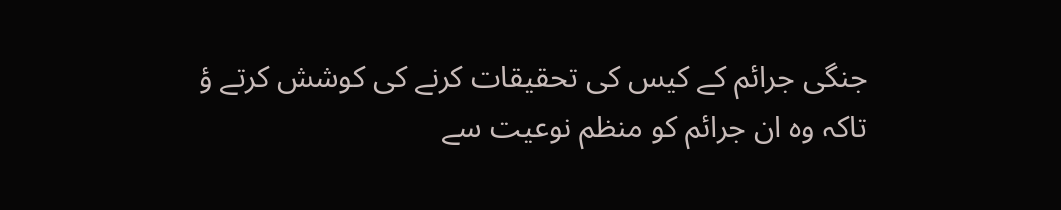جنگی جرائم کے کیس کی تحقیقات کرنے کی کوشش کرتے ؤ تاکہ وہ ان جرائم کو منظم نوعیت سے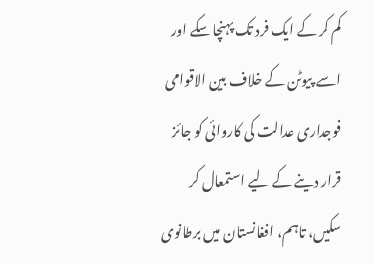کم کر کے ایک فرد تک پہنچا سکے اور اسے پیوٹن کے خلاف بین الاقوامی فوجداری عدالت کی کاروائی کو جائز قرار دینے کے لیے استمعال کر سکیں، تاہم، افغانستان میں برطانوی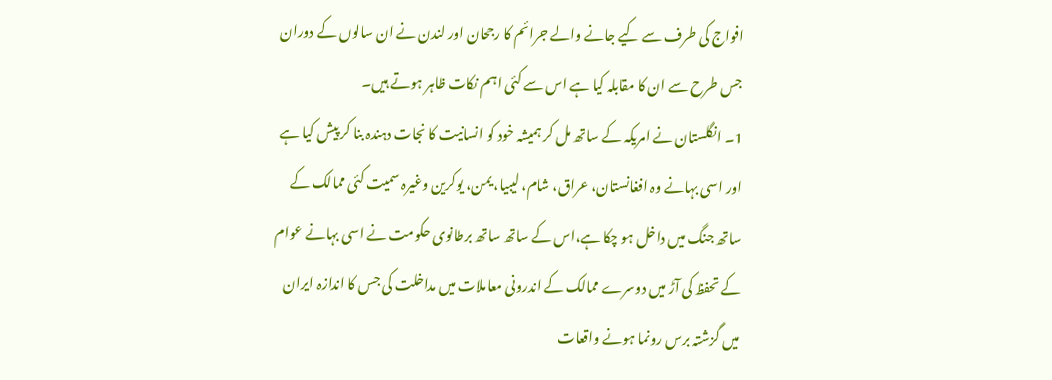افواج کی طرف سے کیے جانے والے جرائم کا رجحان اور لندن نے ان سالوں کے دوران جس طرح سے ان کا مقابلہ کیا ہے اس سے کئی اہم نکات ظاہر ہوتے ہیں۔
1۔ انگلستان نے امریکہ کے ساتھ مل کر ہمیشہ خود کو انسانیت کا نجات دہندہ بنا کر پیش کیا ہے اور اسی بہانے وہ افغانستان، عراق، شام، لیبیا، یمن، یوکرین وغیرہ سمیت کئی ممالک کے ساتھ جنگ میں داخل ہو چکا ہے،اس کے ساتھ ساتھ برطانوی حکومت نے اسی بہانے عوام کے تحفظ کی آڑ میں دوسرے ممالک کے اندرونی معاملات میں مداخلت کی جس کا اندازہ ایران میں گزشتہ برس رونما ہونے واقعات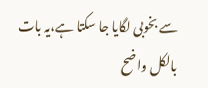سے بخوبی لگایا جا سکتا ہے،یہ بات بالکل واضح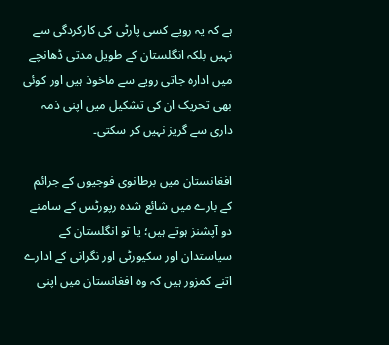ہے کہ یہ رویے کسی پارٹی کی کارکردگی سے نہیں بلکہ انگلستان کے طویل مدتی ڈھانچے میں ادارہ جاتی رویے سے ماخوذ ہیں اور کوئی بھی تحریک ان کی تشکیل میں اپنی ذمہ داری سے گریز نہیں کر سکتی۔

افغانستان میں برطانوی فوجیوں کے جرائم کے بارے میں شائع شدہ رپورٹس کے سامنے دو آپشنز ہوتے ہیں؛ یا تو انگلستان کے سیاستدان اور سکیورٹی اور نگرانی کے ادارے اتنے کمزور ہیں کہ وہ افغانستان میں اپنی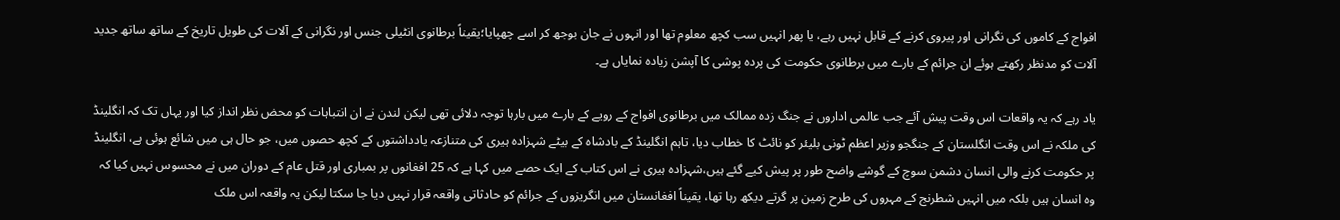افواج کے کاموں کی نگرانی اور پیروی کرنے کے قابل نہیں رہے، یا پھر انہیں سب کچھ معلوم تھا اور انہوں نے جان بوجھ کر اسے چھپایا؛یقیناً برطانوی انٹیلی جنس اور نگرانی کے آلات کی طویل تاریخ کے ساتھ ساتھ جدید آلات کو مدنظر رکھتے ہوئے ان جرائم کے بارے میں برطانوی حکومت کی پردہ پوشی کا آپشن زیادہ نمایاں ہے۔

یاد رہے کہ یہ واقعات اس وقت پیش آئے جب عالمی اداروں نے جنگ زدہ ممالک میں برطانوی افواج کے رویے کے بارے میں بارہا توجہ دلائی تھی لیکن لندن نے ان انتباہات کو محض نظر انداز کیا اور یہاں تک کہ انگلینڈ کی ملکہ نے اس وقت انگلستان کے جنگجو وزیر اعظم ٹونی بلیئر کو نائٹ کا خطاب دیا، تاہم انگلینڈ کے بادشاہ کے بیٹے شہزادہ ہیری کی متنازعہ یادداشتوں کے کچھ حصوں میں، جو حال ہی میں شائع ہوئی ہے، انگلینڈ پر حکومت کرنے والی انسان دشمن سوچ کے گوشے واضح طور پر پیش کیے گئے ہیں،شہزادہ ہیری نے اس کتاب کے ایک حصے میں کہا ہے کہ 25 افغانوں پر بمباری اور قتل عام کے دوران میں نے محسوس نہیں کیا کہ وہ انسان ہیں بلکہ میں انہیں شطرنج کے مہروں کی طرح زمین پر گرتے دیکھ رہا تھا، یقیناً افغانستان میں انگریزوں کے جرائم کو حادثاتی واقعہ قرار نہیں دیا جا سکتا لیکن یہ واقعہ اس ملک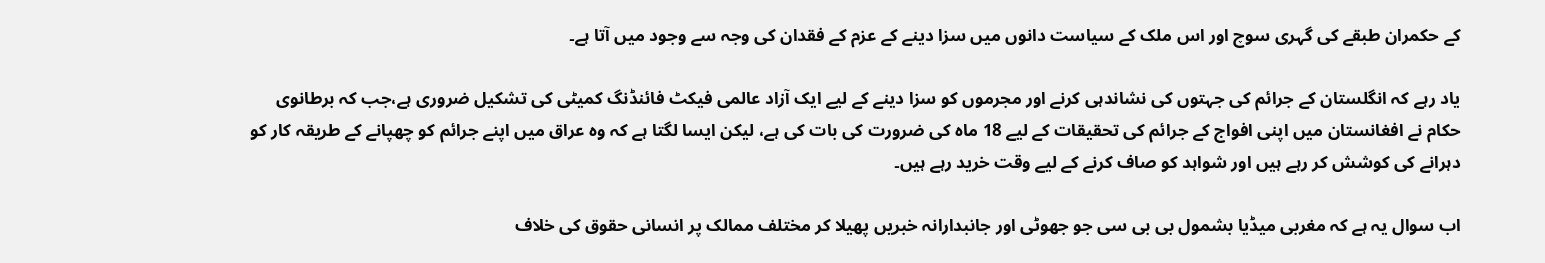کے حکمران طبقے کی گہری سوچ اور اس ملک کے سیاست دانوں میں سزا دینے کے عزم کے فقدان کی وجہ سے وجود میں آتا ہے۔

یاد رہے کہ انگلستان کے جرائم کی جہتوں کی نشاندہی کرنے اور مجرموں کو سزا دینے کے لیے ایک آزاد عالمی فیکٹ فائنڈنگ کمیٹی کی تشکیل ضروری ہے،جب کہ برطانوی حکام نے افغانستان میں اپنی افواج کے جرائم کی تحقیقات کے لیے 18 ماہ کی ضرورت کی بات کی ہے، لیکن ایسا لگتا ہے کہ وہ عراق میں اپنے جرائم کو چھپانے کے طریقہ کار کو دہرانے کی کوشش کر رہے ہیں اور شواہد کو صاف کرنے کے لیے وقت خرید رہے ہیں۔

اب سوال یہ ہے کہ مغربی میڈیا بشمول بی بی سی جو جھوٹی اور جانبدارانہ خبریں پھیلا کر مختلف ممالک پر انسانی حقوق کی خلاف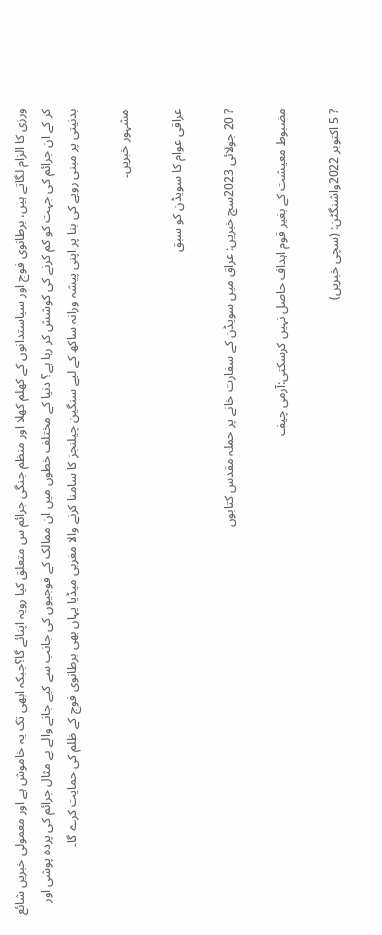ورزی کا الزام لگاتے ہیں، برطانوی فوج اور سیاستدانوں کے کھلم کھلا اور منظم جنگی جرائم س متعلق کیا رویہ اپنائے گا؟جبکہ ابھی تک یہ خاموش ہے اور معمولی خبریں شائع کر کے ان جرائم کی جہت کو کم کرنے کی کوشش کر رہا ہے؟ دنیا کے مختلف خطوں میں ان ممالک کے فوجیوں کی جانب سے کیے جانے والے بے مثال جرائم کی پردہ پوشی اور بدنیتی پر مبنی رویے کی بنا پر اپنی پیشہ ورانہ ساکھ کے لیے سنگین چیلنجز کا سامنا کرنے والا مغربی میڈیا یہاں بھی برطانوی فوج کے ظلم کی حمایت کرے گا۔

مشہور خبریں۔

عراقی عوام کا سویڈن کو سبق

? 20 جولائی 2023سچ خبریں: عراق میں سویڈن کے سفارت خانے پر حملہ مقدس کتابوں

مضبوط معیشت کے بغیر قوم اہداف حاصل نہیں کرسکتی:آرمی چیف

? 5 اکتوبر 2022واشنگٹن: (سچی خبریں)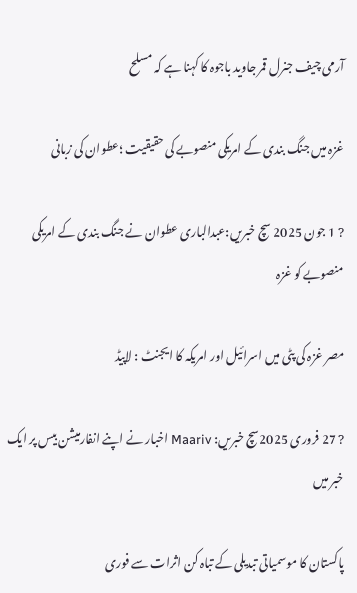آرمی چیف جنرل قمر جاوید باجوہ کا کہنا ہے کہ مسلح

غزہ میں جنگ بندی کے امریکی منصوبے کی حقیقیت ؛عطوان کی زبانی

? 1 جون 2025 سچ خبریں:عبدالباری عطوان نے جنگ بندی کے امریکی منصوبے کو غزہ

مصر غزہ کی پٹی میں اسرائیل اور امریکہ کا ایجنٹ : لاپیڈ

? 27 فروری 2025سچ خبریں: Maariv اخبار نے اپنے انفارمیشن بیس پر ایک خبر میں

پاکستان کا موسمیاتی تبدیلی کے تباہ کن اثرات سے فوری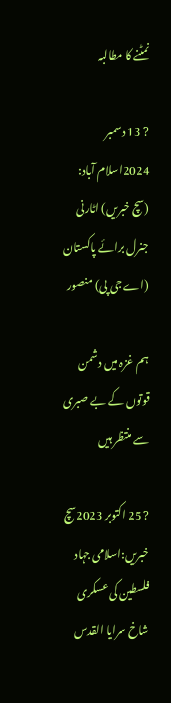نمٹنے کا مطالبہ

? 13 دسمبر 2024اسلام آباد: (سچ خبریں) اٹارنی جنرل برائے پاکستان (اے جی پی) منصور

ہم غزہ میں دشمن قوتوں کے بے صبری سے منتظر ہیں

? 25 اکتوبر 2023سچ خبریں:اسلامی جہاد فلسطین کی عسکری شاخ سرایا القدس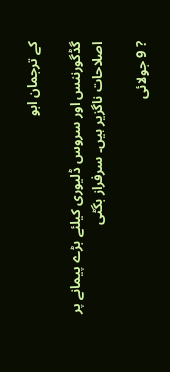کے ترجمان ابو

گڈگورننس اور سروس ڈلیوری کیلئے بڑے پیمانے پر اصلاحات ناگزیر ہیں۔ سرفراز بگٹی

? 9 جولائی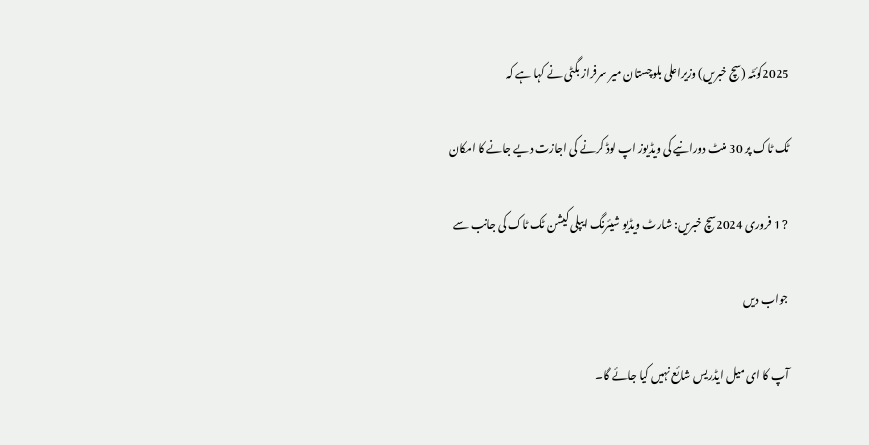2025کوئٹہ (سچ خبریں) وزیراعلی بلوچستان میر سرفراز بگٹی نے کہا ہے کہ

ٹک ٹاک پر 30 منٹ دورانیے کی ویڈیوز اپ لوڈ کرنے کی اجازت دیے جانے کا امکان

? 1 فروری 2024سچ خبریں: شارٹ ویڈیو شیئرنگ ایپلی کیشن ٹک ٹاک کی جانب سے

جواب دیں

آپ کا ای میل ایڈریس شائع نہیں کیا جائے گا۔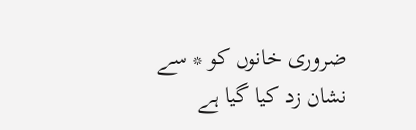ضروری خانوں کو * سے نشان زد کیا گیا ہے